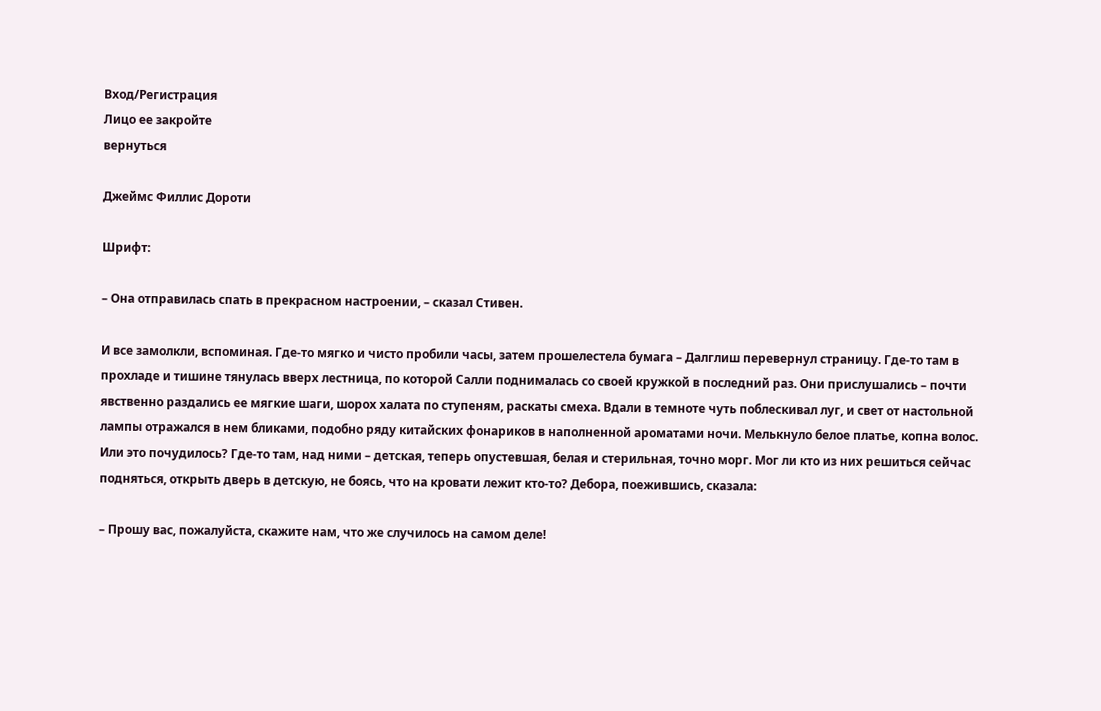Вход/Регистрация
Лицо ее закройте
вернуться

Джеймс Филлис Дороти

Шрифт:

– Она отправилась спать в прекрасном настроении, – сказал Стивен.

И все замолкли, вспоминая. Где-то мягко и чисто пробили часы, затем прошелестела бумага – Далглиш перевернул страницу. Где-то там в прохладе и тишине тянулась вверх лестница, по которой Салли поднималась со своей кружкой в последний раз. Они прислушались – почти явственно раздались ее мягкие шаги, шорох халата по ступеням, раскаты смеха. Вдали в темноте чуть поблескивал луг, и свет от настольной лампы отражался в нем бликами, подобно ряду китайских фонариков в наполненной ароматами ночи. Мелькнуло белое платье, копна волос. Или это почудилось? Где-то там, над ними – детская, теперь опустевшая, белая и стерильная, точно морг. Мог ли кто из них решиться сейчас подняться, открыть дверь в детскую, не боясь, что на кровати лежит кто-то? Дебора, поежившись, сказала:

– Прошу вас, пожалуйста, скажите нам, что же случилось на самом деле!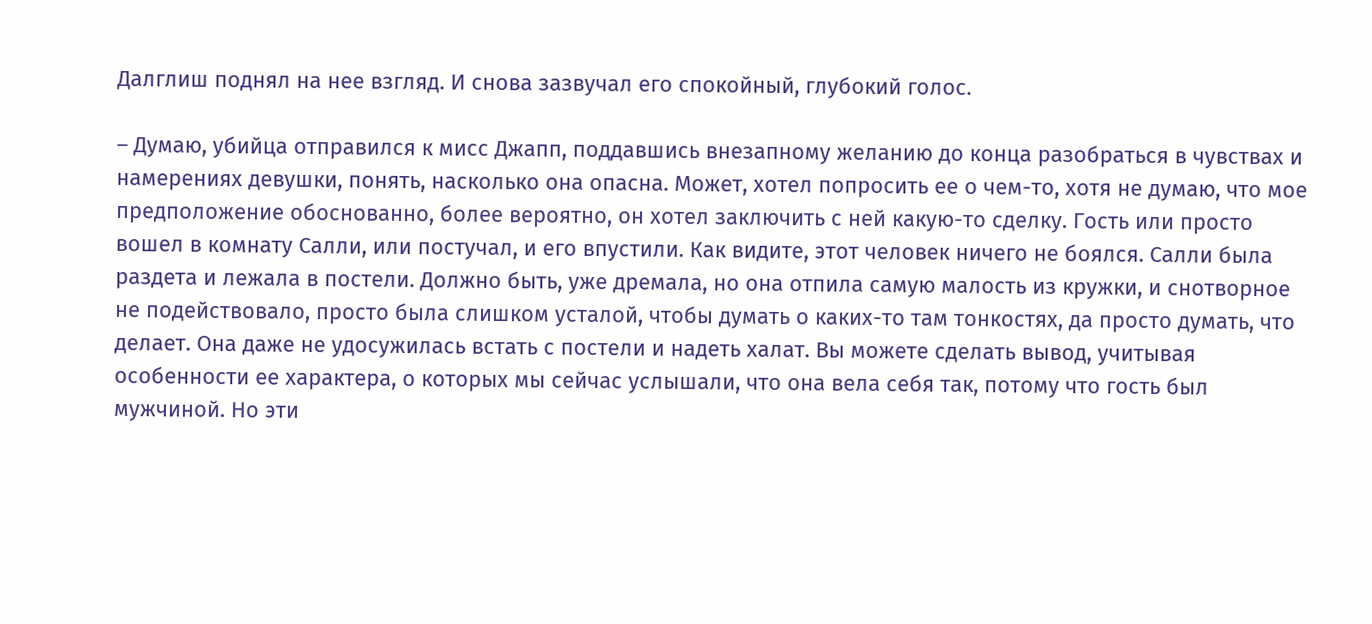Далглиш поднял на нее взгляд. И снова зазвучал его спокойный, глубокий голос.

– Думаю, убийца отправился к мисс Джапп, поддавшись внезапному желанию до конца разобраться в чувствах и намерениях девушки, понять, насколько она опасна. Может, хотел попросить ее о чем-то, хотя не думаю, что мое предположение обоснованно, более вероятно, он хотел заключить с ней какую-то сделку. Гость или просто вошел в комнату Салли, или постучал, и его впустили. Как видите, этот человек ничего не боялся. Салли была раздета и лежала в постели. Должно быть, уже дремала, но она отпила самую малость из кружки, и снотворное не подействовало, просто была слишком усталой, чтобы думать о каких-то там тонкостях, да просто думать, что делает. Она даже не удосужилась встать с постели и надеть халат. Вы можете сделать вывод, учитывая особенности ее характера, о которых мы сейчас услышали, что она вела себя так, потому что гость был мужчиной. Но эти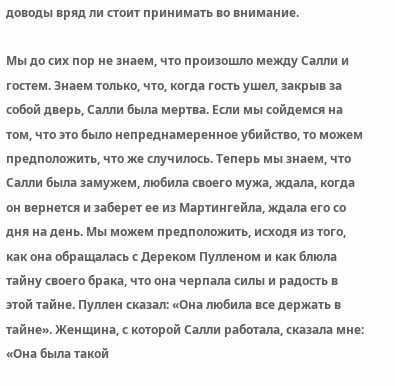доводы вряд ли стоит принимать во внимание.

Мы до сих пор не знаем, что произошло между Салли и гостем. Знаем только, что, когда гость ушел, закрыв за собой дверь, Салли была мертва. Если мы сойдемся на том, что это было непреднамеренное убийство, то можем предположить, что же случилось. Теперь мы знаем, что Салли была замужем, любила своего мужа, ждала, когда он вернется и заберет ее из Мартингейла, ждала его со дня на день. Мы можем предположить, исходя из того, как она обращалась с Дереком Пулленом и как блюла тайну своего брака, что она черпала силы и радость в этой тайне. Пуллен сказал: «Она любила все держать в тайне». Женщина, с которой Салли работала, сказала мне: «Она была такой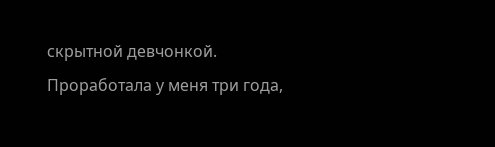скрытной девчонкой. Проработала у меня три года,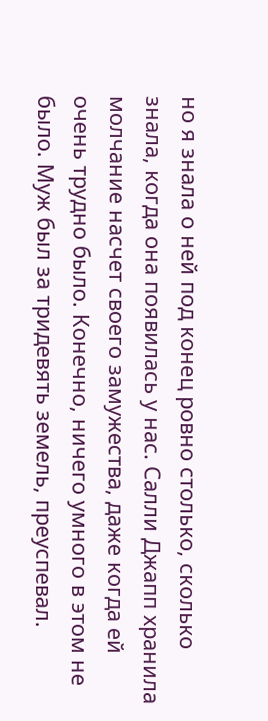но я знала о ней под конец ровно столько, сколько знала, когда она появилась у нас. Салли Джапп хранила молчание насчет своего замужества, даже когда ей очень трудно было. Конечно, ничего умного в этом не было. Муж был за тридевять земель, преуспевал.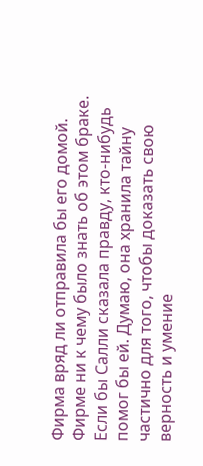Фирма вряд ли отправила бы его домой. Фирме ни к чему было знать об этом браке. Если бы Салли сказала правду, кто-нибудь помог бы ей. Думаю, она хранила тайну частично для того, чтобы доказать свою верность и умение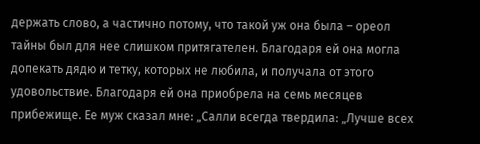держать слово, а частично потому, что такой уж она была – ореол тайны был для нее слишком притягателен. Благодаря ей она могла допекать дядю и тетку, которых не любила, и получала от этого удовольствие. Благодаря ей она приобрела на семь месяцев прибежище. Ее муж сказал мне: „Салли всегда твердила: „Лучше всех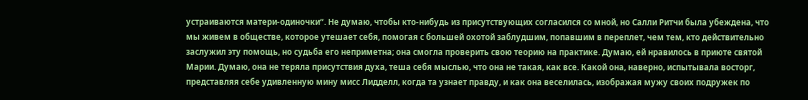устраиваются матери-одиночки“. Не думаю, чтобы кто-нибудь из присутствующих согласился со мной, но Салли Ритчи была убеждена, что мы живем в обществе, которое утешает себя, помогая с большей охотой заблудшим, попавшим в переплет, чем тем, кто действительно заслужил эту помощь, но судьба его неприметна; она смогла проверить свою теорию на практике. Думаю, ей нравилось в приюте святой Марии. Думаю, она не теряла присутствия духа, теша себя мыслью, что она не такая, как все. Какой она, наверно, испытывала восторг, представляя себе удивленную мину мисс Лидделл, когда та узнает правду, и как она веселилась, изображая мужу своих подружек по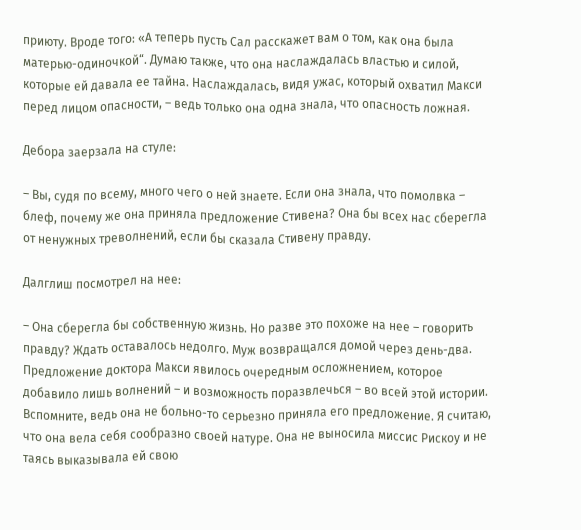приюту. Вроде того: «А теперь пусть Сал расскажет вам о том, как она была матерью-одиночкой“. Думаю также, что она наслаждалась властью и силой, которые ей давала ее тайна. Наслаждалась, видя ужас, который охватил Макси перед лицом опасности, – ведь только она одна знала, что опасность ложная.

Дебора заерзала на стуле:

– Вы, судя по всему, много чего о ней знаете. Если она знала, что помолвка – блеф, почему же она приняла предложение Стивена? Она бы всех нас сберегла от ненужных треволнений, если бы сказала Стивену правду.

Далглиш посмотрел на нее:

– Она сберегла бы собственную жизнь. Но разве это похоже на нее – говорить правду? Ждать оставалось недолго. Муж возвращался домой через день-два. Предложение доктора Макси явилось очередным осложнением, которое добавило лишь волнений – и возможность поразвлечься – во всей этой истории. Вспомните, ведь она не больно-то серьезно приняла его предложение. Я считаю, что она вела себя сообразно своей натуре. Она не выносила миссис Рискоу и не таясь выказывала ей свою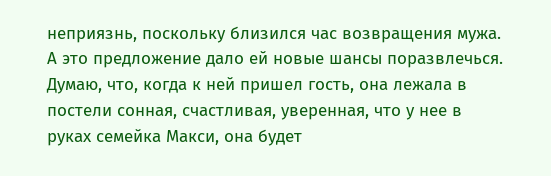неприязнь, поскольку близился час возвращения мужа. А это предложение дало ей новые шансы поразвлечься. Думаю, что, когда к ней пришел гость, она лежала в постели сонная, счастливая, уверенная, что у нее в руках семейка Макси, она будет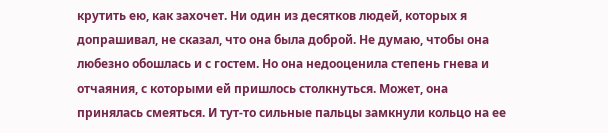крутить ею, как захочет. Ни один из десятков людей, которых я допрашивал, не сказал, что она была доброй. Не думаю, чтобы она любезно обошлась и с гостем. Но она недооценила степень гнева и отчаяния, с которыми ей пришлось столкнуться. Может, она принялась смеяться. И тут-то сильные пальцы замкнули кольцо на ее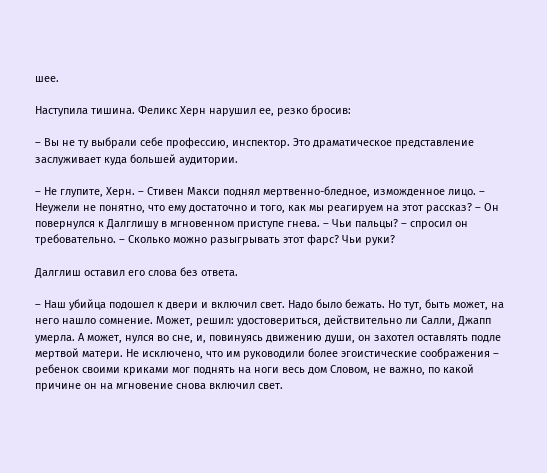шее.

Наступила тишина. Феликс Херн нарушил ее, резко бросив:

– Вы не ту выбрали себе профессию, инспектор. Это драматическое представление заслуживает куда большей аудитории.

– Не глупите, Херн. – Стивен Макси поднял мертвенно-бледное, изможденное лицо. – Неужели не понятно, что ему достаточно и того, как мы реагируем на этот рассказ? – Он повернулся к Далглишу в мгновенном приступе гнева. – Чьи пальцы? – спросил он требовательно. – Сколько можно разыгрывать этот фарс? Чьи руки?

Далглиш оставил его слова без ответа.

– Наш убийца подошел к двери и включил свет. Надо было бежать. Но тут, быть может, на него нашло сомнение. Может, решил: удостовериться, действительно ли Салли, Джапп умерла. А может, нулся во сне, и, повинуясь движению души, он захотел оставлять подле мертвой матери. Не исключено, что им руководили более эгоистические соображения – ребенок своими криками мог поднять на ноги весь дом Словом, не важно, по какой причине он на мгновение снова включил свет.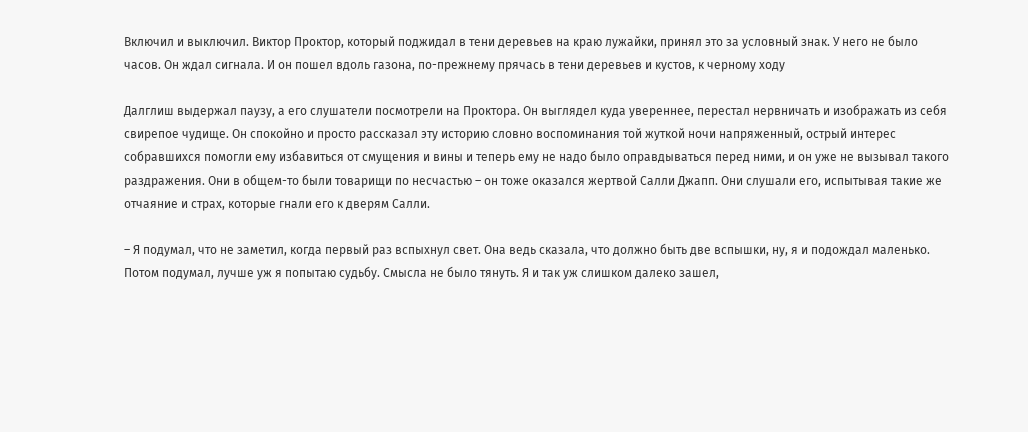Включил и выключил. Виктор Проктор, который поджидал в тени деревьев на краю лужайки, принял это за условный знак. У него не было часов. Он ждал сигнала. И он пошел вдоль газона, по-прежнему прячась в тени деревьев и кустов, к черному ходу

Далглиш выдержал паузу, а его слушатели посмотрели на Проктора. Он выглядел куда увереннее, перестал нервничать и изображать из себя свирепое чудище. Он спокойно и просто рассказал эту историю словно воспоминания той жуткой ночи напряженный, острый интерес собравшихся помогли ему избавиться от смущения и вины и теперь ему не надо было оправдываться перед ними, и он уже не вызывал такого раздражения. Они в общем-то были товарищи по несчастью – он тоже оказался жертвой Салли Джапп. Они слушали его, испытывая такие же отчаяние и страх, которые гнали его к дверям Салли.

– Я подумал, что не заметил, когда первый раз вспыхнул свет. Она ведь сказала, что должно быть две вспышки, ну, я и подождал маленько. Потом подумал, лучше уж я попытаю судьбу. Смысла не было тянуть. Я и так уж слишком далеко зашел,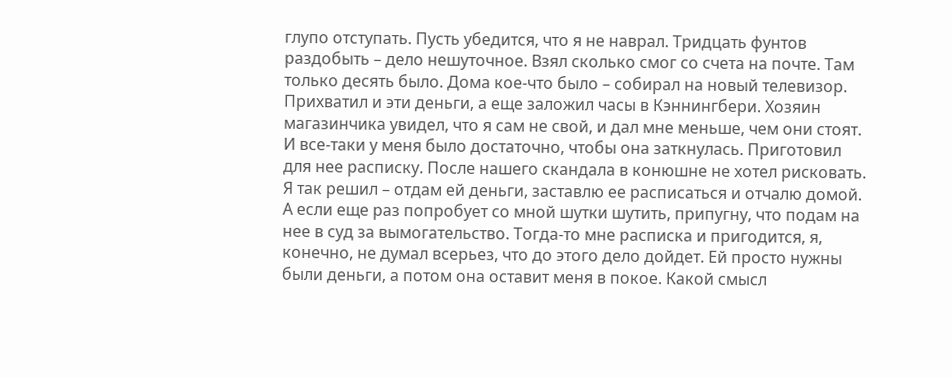глупо отступать. Пусть убедится, что я не наврал. Тридцать фунтов раздобыть – дело нешуточное. Взял сколько смог со счета на почте. Там только десять было. Дома кое-что было – собирал на новый телевизор. Прихватил и эти деньги, а еще заложил часы в Кэннингбери. Хозяин магазинчика увидел, что я сам не свой, и дал мне меньше, чем они стоят. И все-таки у меня было достаточно, чтобы она заткнулась. Приготовил для нее расписку. После нашего скандала в конюшне не хотел рисковать. Я так решил – отдам ей деньги, заставлю ее расписаться и отчалю домой. А если еще раз попробует со мной шутки шутить, припугну, что подам на нее в суд за вымогательство. Тогда-то мне расписка и пригодится, я, конечно, не думал всерьез, что до этого дело дойдет. Ей просто нужны были деньги, а потом она оставит меня в покое. Какой смысл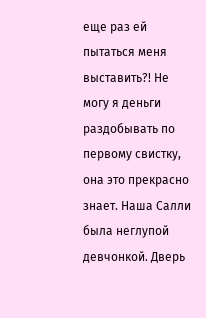еще раз ей пытаться меня выставить?! Не могу я деньги раздобывать по первому свистку, она это прекрасно знает. Наша Салли была неглупой девчонкой. Дверь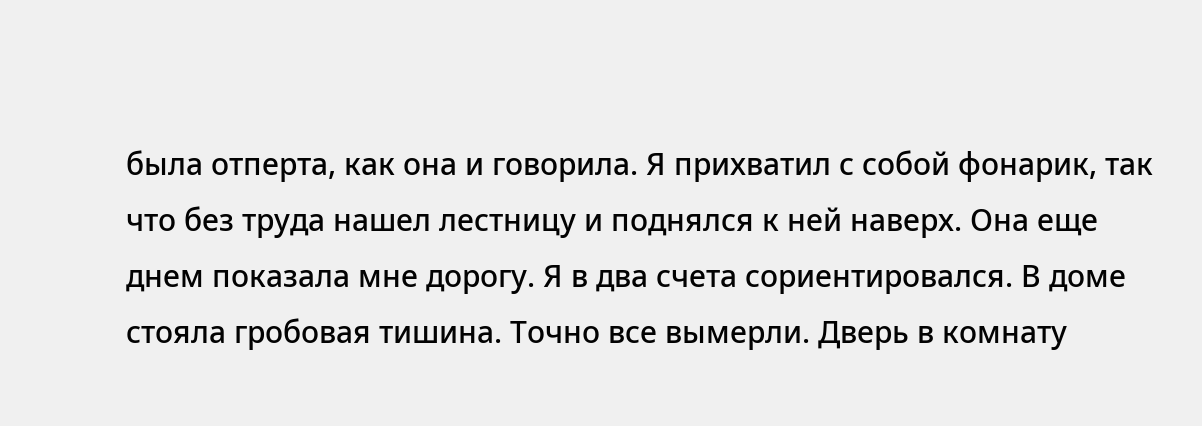была отперта, как она и говорила. Я прихватил с собой фонарик, так что без труда нашел лестницу и поднялся к ней наверх. Она еще днем показала мне дорогу. Я в два счета сориентировался. В доме стояла гробовая тишина. Точно все вымерли. Дверь в комнату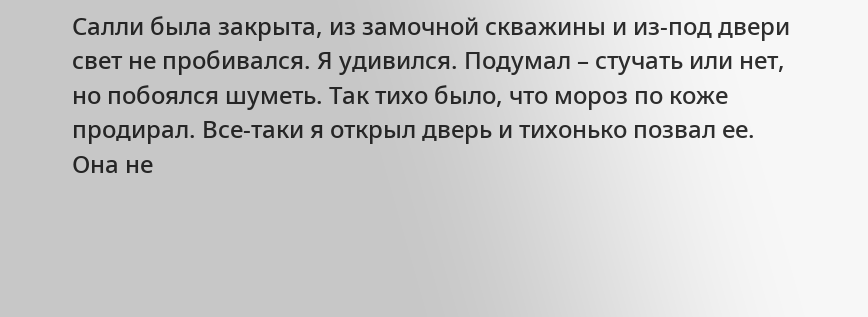Салли была закрыта, из замочной скважины и из-под двери свет не пробивался. Я удивился. Подумал – стучать или нет, но побоялся шуметь. Так тихо было, что мороз по коже продирал. Все-таки я открыл дверь и тихонько позвал ее. Она не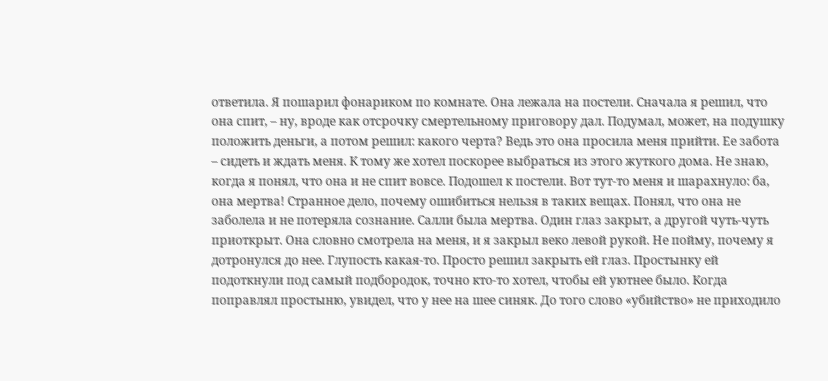ответила. Я пошарил фонариком по комнате. Она лежала на постели. Сначала я решил, что она спит, – ну, вроде как отсрочку смертельному приговору дал. Подумал, может, на подушку положить деньги, а потом решил: какого черта? Ведь это она просила меня прийти. Ее забота – сидеть и ждать меня. К тому же хотел поскорее выбраться из этого жуткого дома. Не знаю, когда я понял, что она и не спит вовсе. Подошел к постели. Вот тут-то меня и шарахнуло: ба, она мертва! Странное дело, почему ошибиться нельзя в таких вещах. Понял, что она не заболела и не потеряла сознание. Салли была мертва. Один глаз закрыт, а другой чуть-чуть приоткрыт. Она словно смотрела на меня, и я закрыл веко левой рукой. Не пойму, почему я дотронулся до нее. Глупость какая-то. Просто решил закрыть ей глаз. Простынку ей подоткнули под самый подбородок, точно кто-то хотел, чтобы ей уютнее было. Когда поправлял простыню, увидел, что у нее на шее синяк. До того слово «убийство» не приходило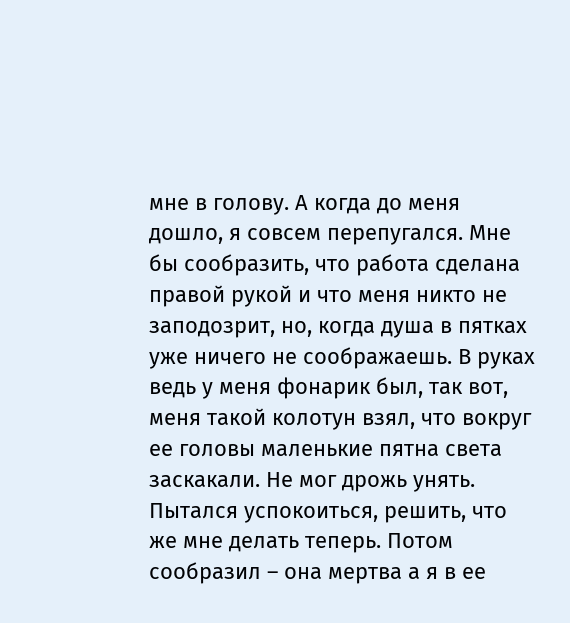мне в голову. А когда до меня дошло, я совсем перепугался. Мне бы сообразить, что работа сделана правой рукой и что меня никто не заподозрит, но, когда душа в пятках уже ничего не соображаешь. В руках ведь у меня фонарик был, так вот, меня такой колотун взял, что вокруг ее головы маленькие пятна света заскакали. Не мог дрожь унять. Пытался успокоиться, решить, что же мне делать теперь. Потом сообразил – она мертва а я в ее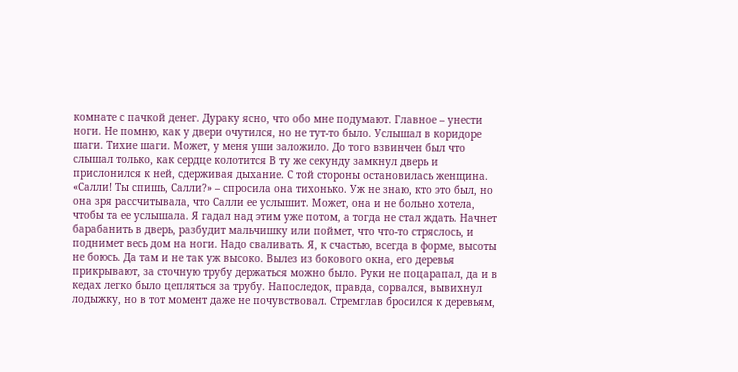комнате с пачкой денег. Дураку ясно, что обо мне подумают. Главное – унести ноги. Не помню, как у двери очутился, но не тут-то было. Услышал в коридоре шаги. Тихие шаги. Может, у меня уши заложило. До того взвинчен был что слышал только, как сердце колотится В ту же секунду замкнул дверь и прислонился к ней, сдерживая дыхание. С той стороны остановилась женщина. «Салли! Ты спишь, Салли?» – спросила она тихонько. Уж не знаю, кто это был, но она зря рассчитывала, что Салли ее услышит. Может, она и не больно хотела, чтобы та ее услышала. Я гадал над этим уже потом, а тогда не стал ждать. Начнет барабанить в дверь, разбудит мальчишку или поймет, что что-то стряслось, и поднимет весь дом на ноги. Надо сваливать. Я, к счастью, всегда в форме, высоты не боюсь. Да там и не так уж высоко. Вылез из бокового окна, его деревья прикрывают, за сточную трубу держаться можно было. Руки не поцарапал, да и в кедах легко было цепляться за трубу. Напоследок, правда, сорвался, вывихнул лодыжку, но в тот момент даже не почувствовал. Стремглав бросился к деревьям,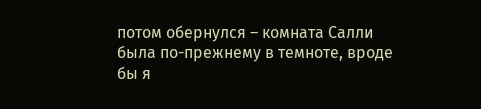потом обернулся – комната Салли была по-прежнему в темноте, вроде бы я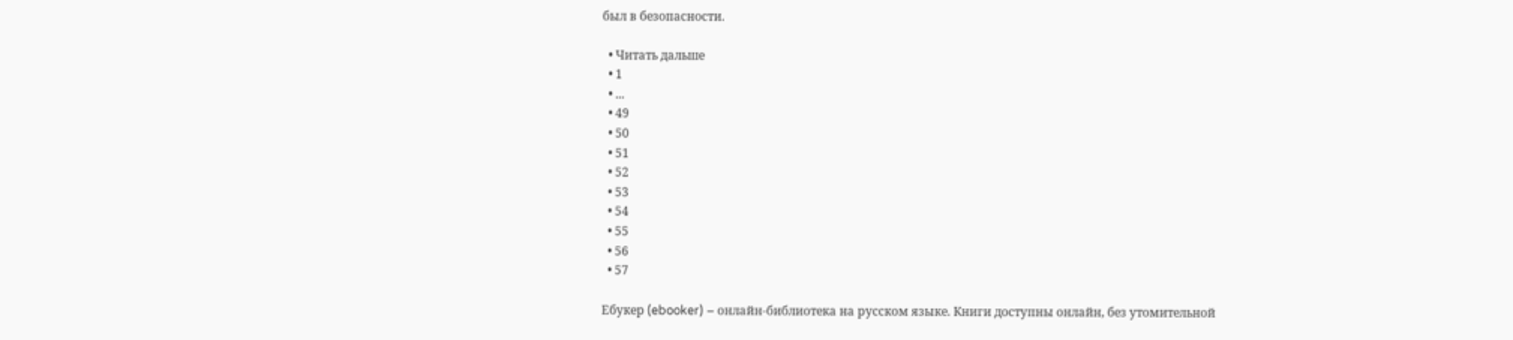был в безопасности.

  • Читать дальше
  • 1
  • ...
  • 49
  • 50
  • 51
  • 52
  • 53
  • 54
  • 55
  • 56
  • 57

Ебукер (ebooker) – онлайн-библиотека на русском языке. Книги доступны онлайн, без утомительной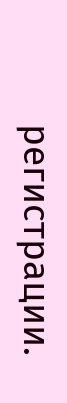регистрации.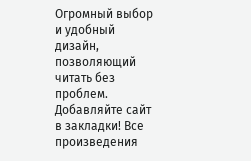Огромный выбор и удобный дизайн, позволяющий читать без проблем. Добавляйте сайт в закладки! Все произведения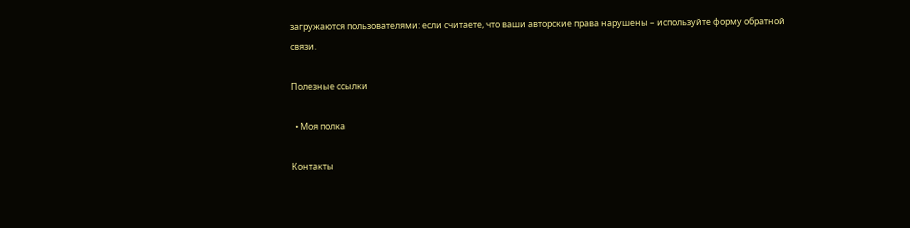загружаются пользователями: если считаете, что ваши авторские права нарушены – используйте форму обратной связи.

Полезные ссылки

  • Моя полка

Контакты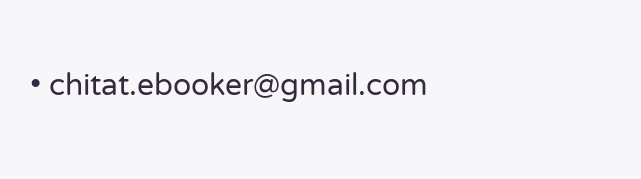• chitat.ebooker@gmail.com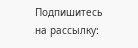Подпишитесь на рассылку: